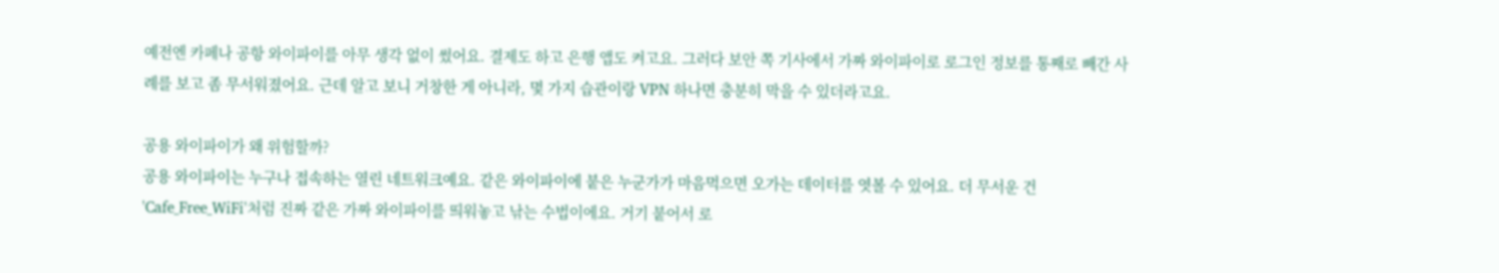예전엔 카페나 공항 와이파이를 아무 생각 없이 썼어요. 결제도 하고 은행 앱도 켜고요. 그러다 보안 쪽 기사에서 가짜 와이파이로 로그인 정보를 통째로 빼간 사례를 보고 좀 무서워졌어요. 근데 알고 보니 거창한 게 아니라, 몇 가지 습관이랑 VPN 하나면 충분히 막을 수 있더라고요.

공용 와이파이가 왜 위험할까?
공용 와이파이는 누구나 접속하는 열린 네트워크예요. 같은 와이파이에 붙은 누군가가 마음먹으면 오가는 데이터를 엿볼 수 있어요. 더 무서운 건 'Cafe_Free_WiFi'처럼 진짜 같은 가짜 와이파이를 띄워놓고 낚는 수법이에요. 거기 붙어서 로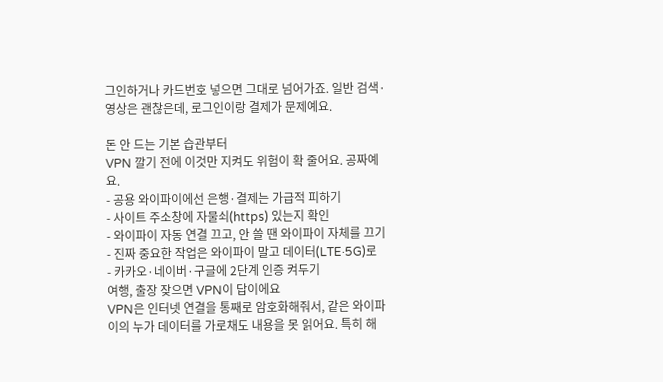그인하거나 카드번호 넣으면 그대로 넘어가죠. 일반 검색·영상은 괜찮은데, 로그인이랑 결제가 문제예요.

돈 안 드는 기본 습관부터
VPN 깔기 전에 이것만 지켜도 위험이 확 줄어요. 공짜예요.
- 공용 와이파이에선 은행·결제는 가급적 피하기
- 사이트 주소창에 자물쇠(https) 있는지 확인
- 와이파이 자동 연결 끄고, 안 쓸 땐 와이파이 자체를 끄기
- 진짜 중요한 작업은 와이파이 말고 데이터(LTE·5G)로
- 카카오·네이버·구글에 2단계 인증 켜두기
여행, 출장 잦으면 VPN이 답이에요
VPN은 인터넷 연결을 통째로 암호화해줘서, 같은 와이파이의 누가 데이터를 가로채도 내용을 못 읽어요. 특히 해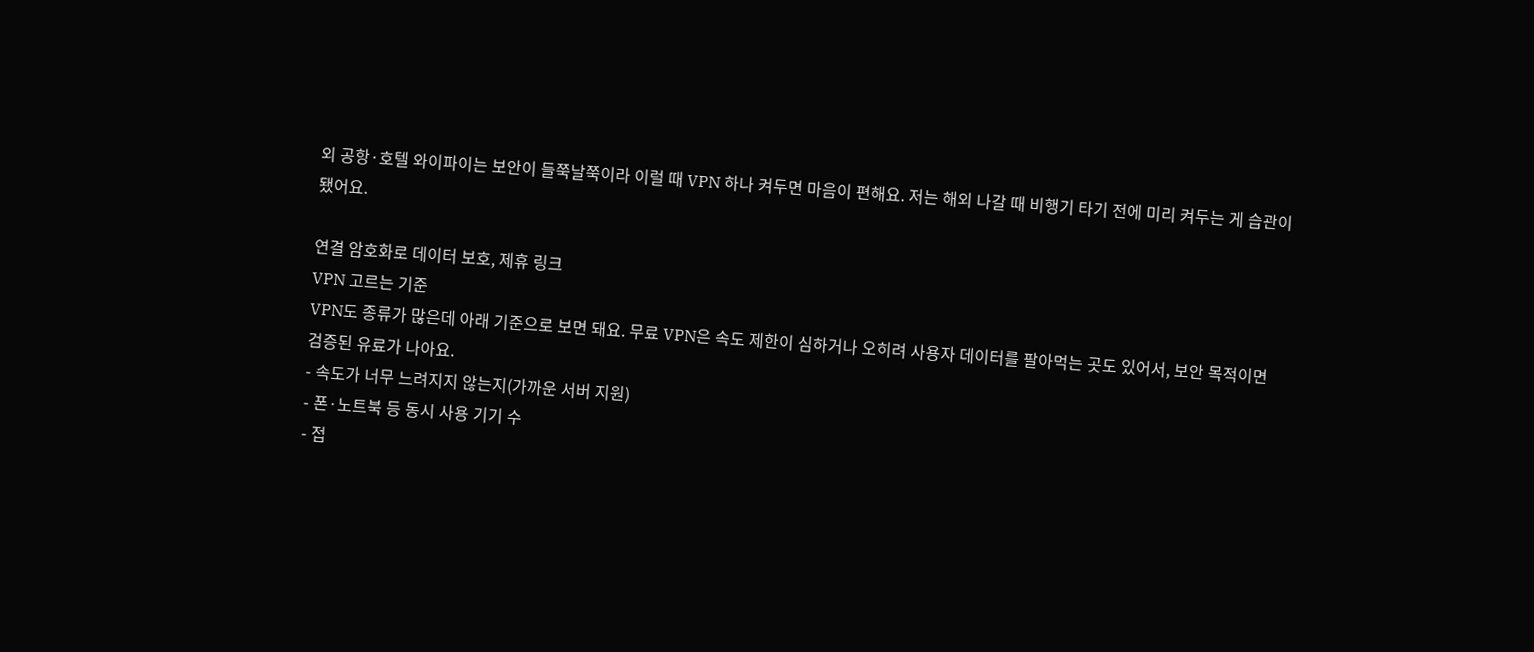외 공항·호텔 와이파이는 보안이 들쭉날쭉이라 이럴 때 VPN 하나 켜두면 마음이 편해요. 저는 해외 나갈 때 비행기 타기 전에 미리 켜두는 게 습관이 됐어요.

연결 암호화로 데이터 보호, 제휴 링크
VPN 고르는 기준
VPN도 종류가 많은데 아래 기준으로 보면 돼요. 무료 VPN은 속도 제한이 심하거나 오히려 사용자 데이터를 팔아먹는 곳도 있어서, 보안 목적이면 검증된 유료가 나아요.
- 속도가 너무 느려지지 않는지(가까운 서버 지원)
- 폰·노트북 등 동시 사용 기기 수
- 접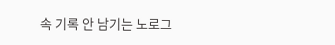속 기록 안 남기는 노로그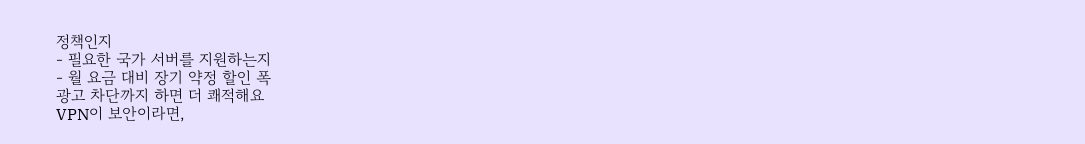정책인지
- 필요한 국가 서버를 지원하는지
- 월 요금 대비 장기 약정 할인 폭
광고 차단까지 하면 더 쾌적해요
VPN이 보안이라면,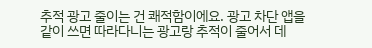추적 광고 줄이는 건 쾌적함이에요. 광고 차단 앱을 같이 쓰면 따라다니는 광고랑 추적이 줄어서 데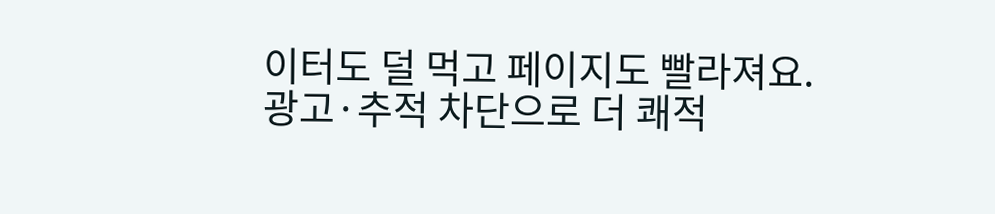이터도 덜 먹고 페이지도 빨라져요.
광고·추적 차단으로 더 쾌적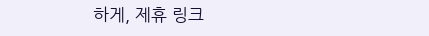하게, 제휴 링크